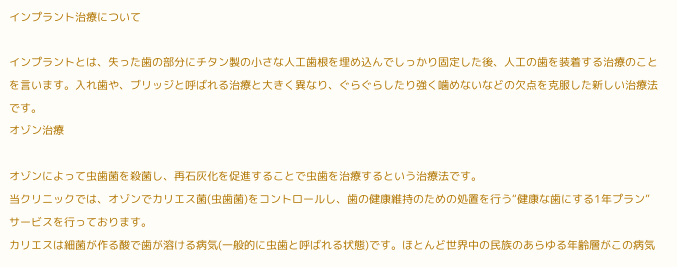インプラント治療について

インプラントとは、失った歯の部分にチタン製の小さな人工歯根を埋め込んでしっかり固定した後、人工の歯を装着する治療のことを言います。入れ歯や、ブリッジと呼ばれる治療と大きく異なり、ぐらぐらしたり強く噛めないなどの欠点を克服した新しい治療法です。
オゾン治療

オゾンによって虫歯菌を殺菌し、再石灰化を促進することで虫歯を治療するという治療法です。
当クリニックでは、オゾンでカリエス菌(虫歯菌)をコントロールし、歯の健康維持のための処置を行う“健康な歯にする1年プラン”サービスを行っております。
カリエスは細菌が作る酸で歯が溶ける病気(一般的に虫歯と呼ばれる状態)です。ほとんど世界中の民族のあらゆる年齢層がこの病気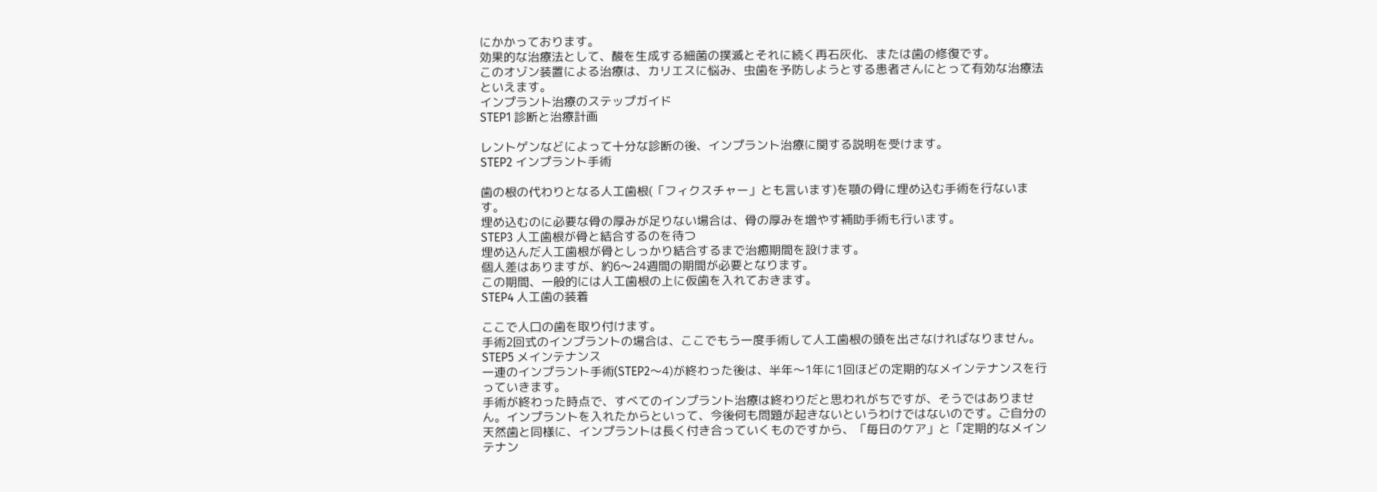にかかっております。
効果的な治療法として、酸を生成する細菌の撲滅とそれに続く再石灰化、または歯の修復です。
このオゾン装置による治療は、カリエスに悩み、虫歯を予防しようとする患者さんにとって有効な治療法といえます。
インプラント治療のステップガイド
STEP1 診断と治療計画

レントゲンなどによって十分な診断の後、インプラント治療に関する説明を受けます。
STEP2 インプラント手術

歯の根の代わりとなる人工歯根(「フィクスチャー」とも言います)を顎の骨に埋め込む手術を行ないます。
埋め込むのに必要な骨の厚みが足りない場合は、骨の厚みを増やす補助手術も行います。
STEP3 人工歯根が骨と結合するのを待つ
埋め込んだ人工歯根が骨としっかり結合するまで治癒期間を設けます。
個人差はありますが、約6〜24週間の期間が必要となります。
この期間、一般的には人工歯根の上に仮歯を入れておきます。
STEP4 人工歯の装着

ここで人口の歯を取り付けます。
手術2回式のインプラントの場合は、ここでもう一度手術して人工歯根の頭を出さなければなりません。
STEP5 メインテナンス
一連のインプラント手術(STEP2〜4)が終わった後は、半年〜1年に1回ほどの定期的なメインテナンスを行っていきます。
手術が終わった時点で、すべてのインプラント治療は終わりだと思われがちですが、そうではありません。インプラントを入れたからといって、今後何も問題が起きないというわけではないのです。ご自分の天然歯と同様に、インプラントは長く付き合っていくものですから、「毎日のケア」と「定期的なメインテナン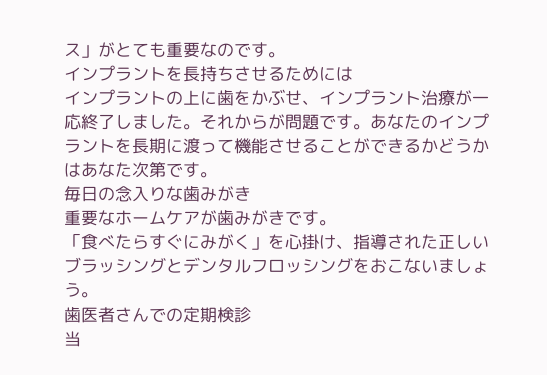ス」がとても重要なのです。
インプラントを長持ちさせるためには
インプラントの上に歯をかぶせ、インプラント治療が一応終了しました。それからが問題です。あなたのインプラントを長期に渡って機能させることができるかどうかはあなた次第です。
毎日の念入りな歯みがき
重要なホームケアが歯みがきです。
「食べたらすぐにみがく」を心掛け、指導された正しいブラッシングとデンタルフロッシングをおこないましょう。
歯医者さんでの定期検診
当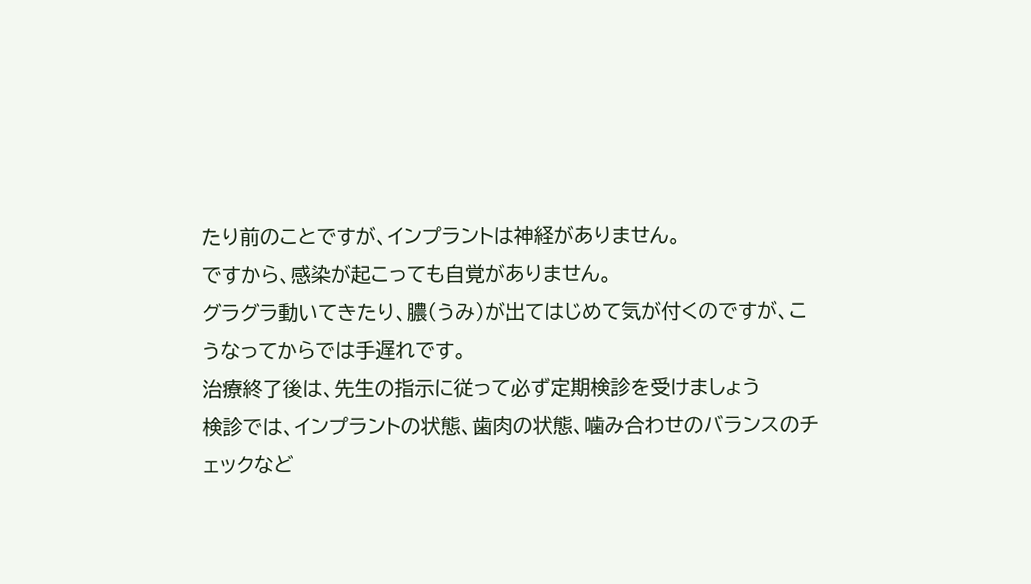たり前のことですが、インプラントは神経がありません。
ですから、感染が起こっても自覚がありません。
グラグラ動いてきたり、膿(うみ)が出てはじめて気が付くのですが、こうなってからでは手遅れです。
治療終了後は、先生の指示に従って必ず定期検診を受けましょう
検診では、インプラントの状態、歯肉の状態、噛み合わせのバランスのチェックなど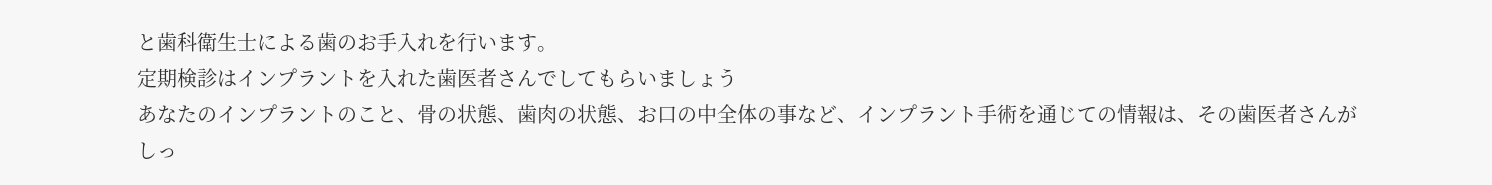と歯科衛生士による歯のお手入れを行います。
定期検診はインプラントを入れた歯医者さんでしてもらいましょう
あなたのインプラントのこと、骨の状態、歯肉の状態、お口の中全体の事など、インプラント手術を通じての情報は、その歯医者さんがしっ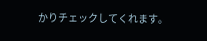かりチェックしてくれます。